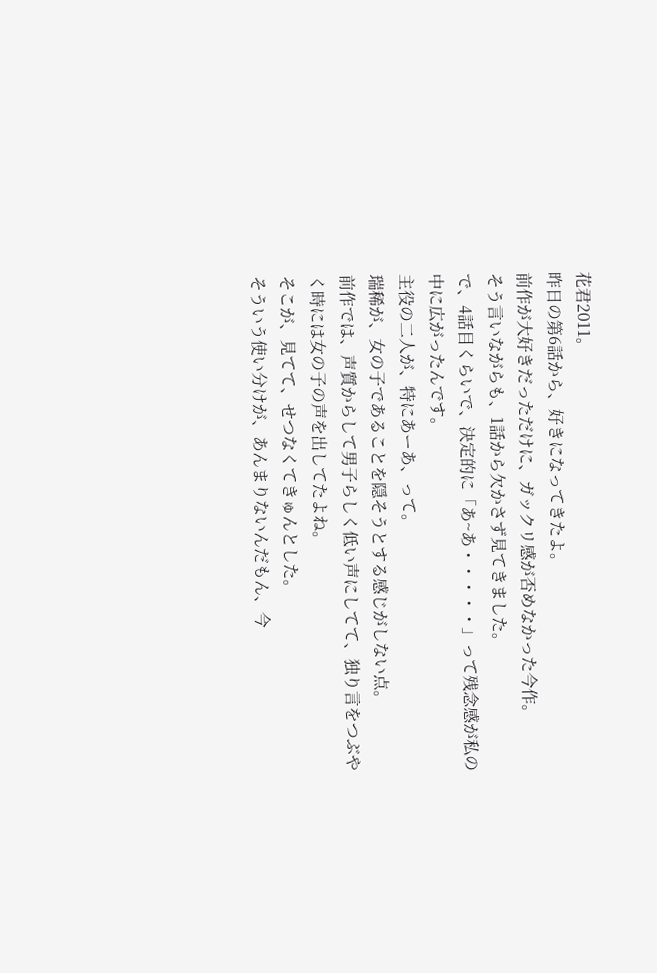花君2011。
昨日の第6話から、好きになってきたよ。
前作が大好きだっただけに、ガックリ感が否めなかった今作。
そう言いながらも、1話から欠かさず見てきました。
で、4話目くらいで、決定的に「あ~あ・・・・・」って残念感が私の中に広がったんです。
主役の二人が、特にあーあ、って。
瑞稀が、女の子であることを隠そうとする感じがしない点。
前作では、声質からして男子らしく低い声にしてて、独り言をつぶやく時には女の子の声を出してたよね。
そこが、見てて、せつなくてきゅんとした。
そういう使い分けが、あんまりないんだもん、今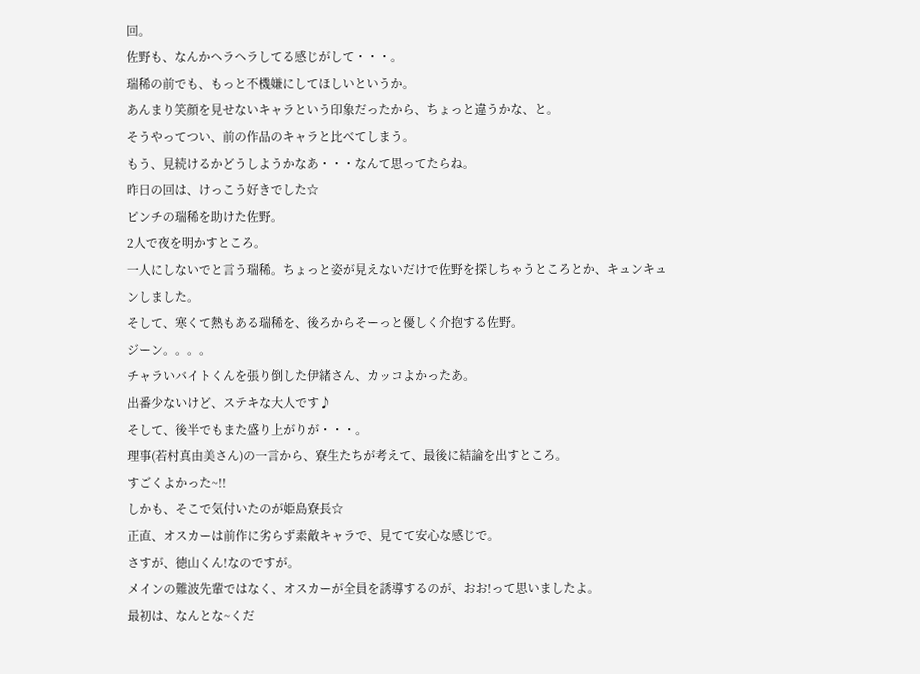回。
佐野も、なんかヘラヘラしてる感じがして・・・。
瑞稀の前でも、もっと不機嫌にしてほしいというか。
あんまり笑顔を見せないキャラという印象だったから、ちょっと違うかな、と。
そうやってつい、前の作品のキャラと比べてしまう。
もう、見続けるかどうしようかなあ・・・なんて思ってたらね。
昨日の回は、けっこう好きでした☆
ピンチの瑞稀を助けた佐野。
2人で夜を明かすところ。
一人にしないでと言う瑞稀。ちょっと姿が見えないだけで佐野を探しちゃうところとか、キュンキュンしました。
そして、寒くて熱もある瑞稀を、後ろからそーっと優しく介抱する佐野。
ジーン。。。。
チャラいバイトくんを張り倒した伊緒さん、カッコよかったあ。
出番少ないけど、ステキな大人です♪
そして、後半でもまた盛り上がりが・・・。
理事(若村真由美さん)の一言から、寮生たちが考えて、最後に結論を出すところ。
すごくよかった~!!
しかも、そこで気付いたのが姫島寮長☆
正直、オスカーは前作に劣らず素敵キャラで、見てて安心な感じで。
さすが、徳山くん!なのですが。
メインの難波先輩ではなく、オスカーが全員を誘導するのが、おお!って思いましたよ。
最初は、なんとな~くだ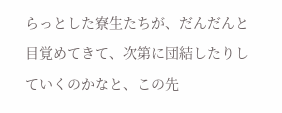らっとした寮生たちが、だんだんと目覚めてきて、次第に団結したりしていくのかなと、この先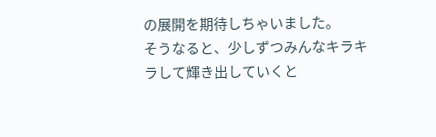の展開を期待しちゃいました。
そうなると、少しずつみんなキラキラして輝き出していくと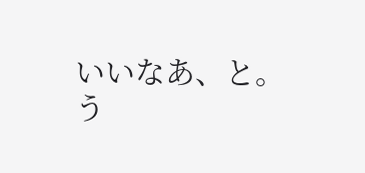いいなあ、と。
う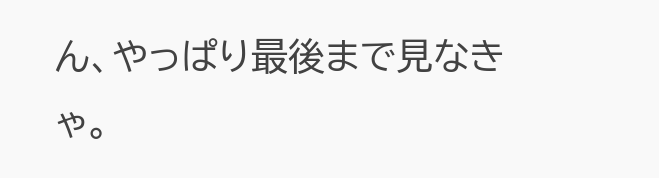ん、やっぱり最後まで見なきゃ。